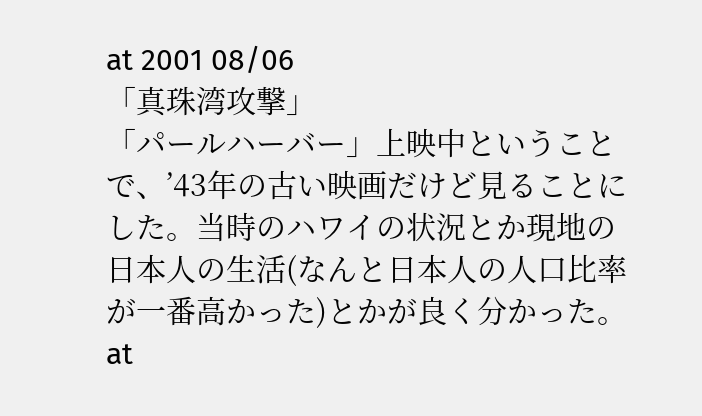at 2001 08/06
「真珠湾攻撃」
「パールハーバー」上映中ということで、’43年の古い映画だけど見ることにした。当時のハワイの状況とか現地の日本人の生活(なんと日本人の人口比率が一番高かった)とかが良く分かった。
at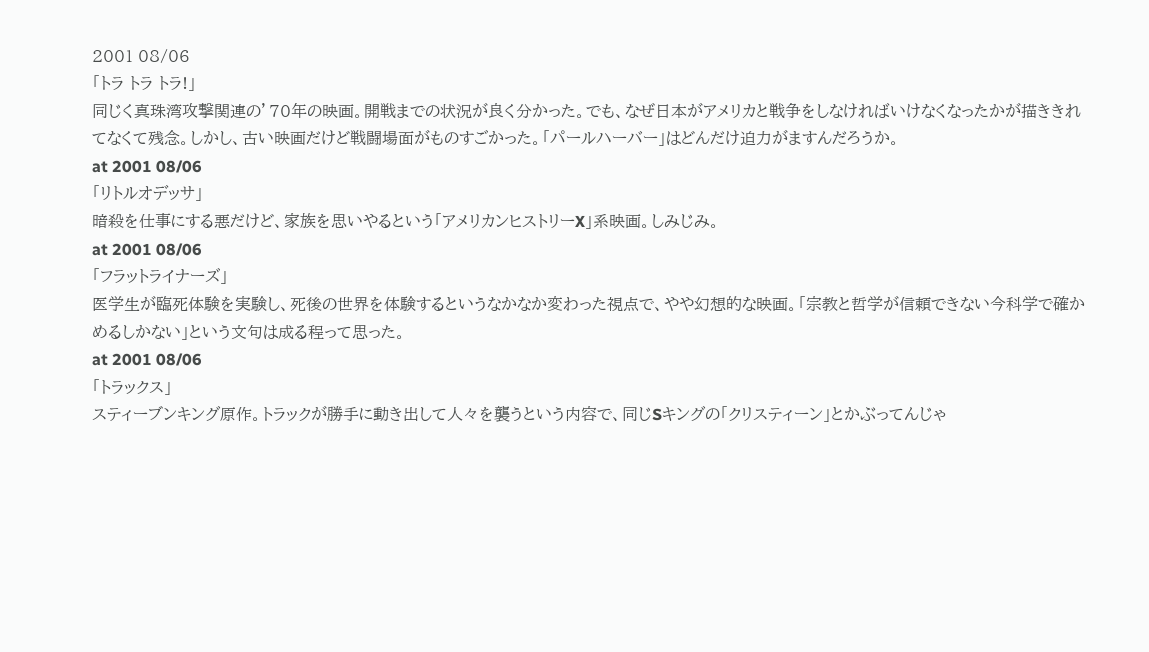2001 08/06
「トラ トラ トラ!」
同じく真珠湾攻撃関連の’70年の映画。開戦までの状況が良く分かった。でも、なぜ日本がアメリカと戦争をしなければいけなくなったかが描ききれてなくて残念。しかし、古い映画だけど戦闘場面がものすごかった。「パールハーバー」はどんだけ迫力がますんだろうか。
at 2001 08/06
「リトルオデッサ」
暗殺を仕事にする悪だけど、家族を思いやるという「アメリカンヒストリーX」系映画。しみじみ。
at 2001 08/06
「フラットライナーズ」
医学生が臨死体験を実験し、死後の世界を体験するというなかなか変わった視点で、やや幻想的な映画。「宗教と哲学が信頼できない今科学で確かめるしかない」という文句は成る程って思った。
at 2001 08/06
「トラックス」
スティーブンキング原作。トラックが勝手に動き出して人々を襲うという内容で、同じSキングの「クリスティーン」とかぶってんじゃ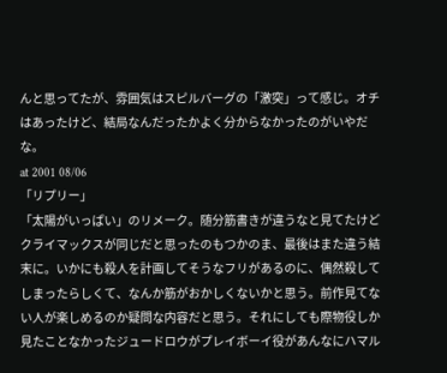んと思ってたが、雰囲気はスピルバーグの「激突」って感じ。オチはあったけど、結局なんだったかよく分からなかったのがいやだな。
at 2001 08/06
「リプリー」
「太陽がいっぱい」のリメーク。随分筋書きが違うなと見てたけどクライマックスが同じだと思ったのもつかのま、最後はまた違う結末に。いかにも殺人を計画してそうなフリがあるのに、偶然殺してしまったらしくて、なんか筋がおかしくないかと思う。前作見てない人が楽しめるのか疑問な内容だと思う。それにしても際物役しか見たことなかったジュードロウがプレイボーイ役があんなにハマル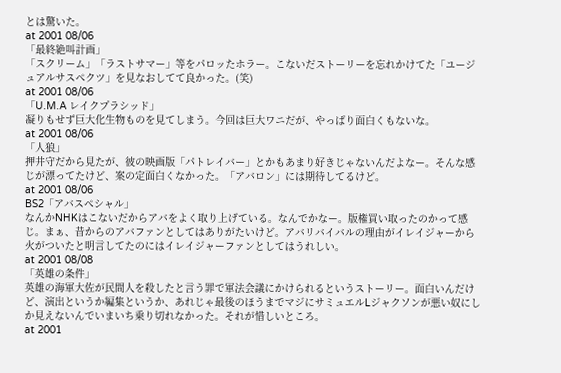とは驚いた。
at 2001 08/06
「最終絶叫計画」
「スクリーム」「ラストサマー」等をパロッたホラー。こないだストーリーを忘れかけてた「ユージュアルサスペクツ」を見なおしてて良かった。(笑)
at 2001 08/06
「U.M.A レイクプラシッド」
凝りもせず巨大化生物ものを見てしまう。今回は巨大ワニだが、やっぱり面白くもないな。
at 2001 08/06
「人狼」
押井守だから見たが、彼の映画版「パトレイバー」とかもあまり好きじゃないんだよなー。そんな感じが漂ってたけど、案の定面白くなかった。「アバロン」には期待してるけど。
at 2001 08/06
BS2「アバスペシャル」
なんかNHKはこないだからアバをよく取り上げている。なんでかなー。版権買い取ったのかって感じ。まぁ、昔からのアバファンとしてはありがたいけど。アバリバイバルの理由がイレイジャーから火がついたと明言してたのにはイレイジャーファンとしてはうれしい。
at 2001 08/08
「英雄の条件」
英雄の海軍大佐が民間人を殺したと言う罪で軍法会議にかけられるというストーリー。面白いんだけど、演出というか編集というか、あれじゃ最後のほうまでマジにサミュエルLジャクソンが悪い奴にしか見えないんでいまいち乗り切れなかった。それが惜しいところ。
at 2001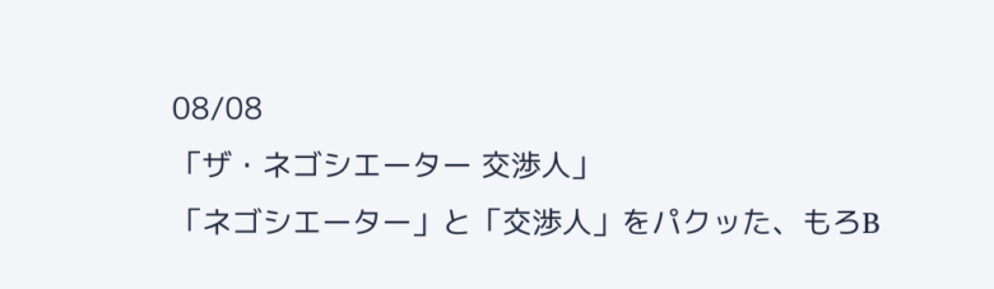08/08
「ザ・ネゴシエーター 交渉人」
「ネゴシエーター」と「交渉人」をパクッた、もろB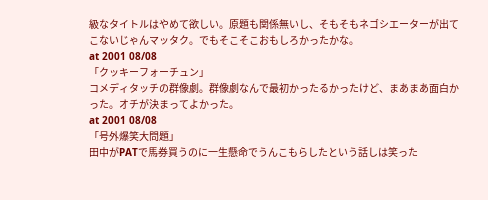級なタイトルはやめて欲しい。原題も関係無いし、そもそもネゴシエーターが出てこないじゃんマッタク。でもそこそこおもしろかったかな。
at 2001 08/08
「クッキーフォーチュン」
コメディタッチの群像劇。群像劇なんで最初かったるかったけど、まあまあ面白かった。オチが決まってよかった。
at 2001 08/08
「号外爆笑大問題」
田中がPATで馬券買うのに一生懸命でうんこもらしたという話しは笑った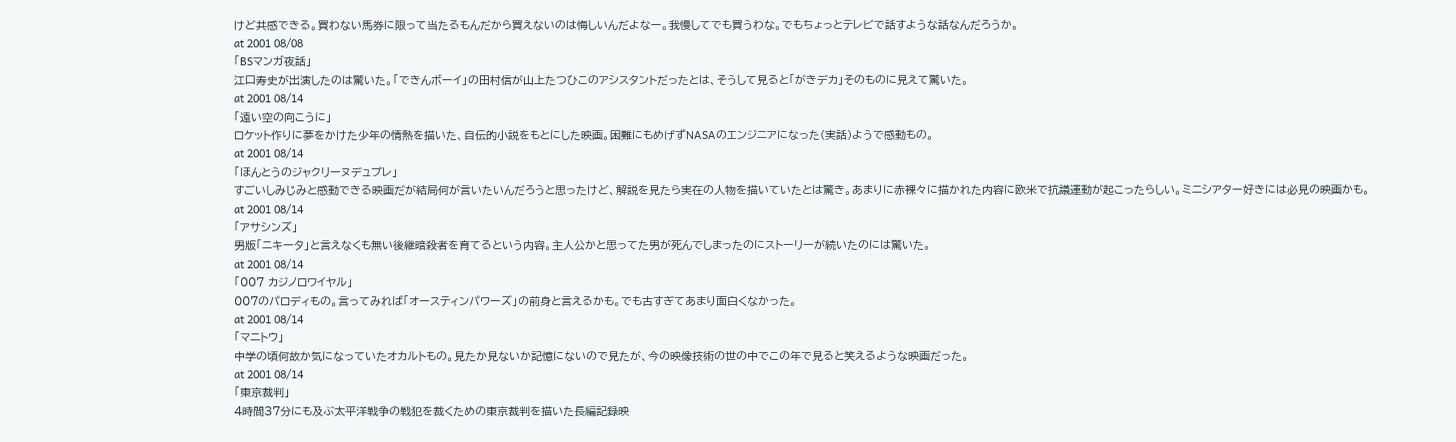けど共感できる。買わない馬券に限って当たるもんだから買えないのは悔しいんだよなー。我慢してでも買うわな。でもちょっとテレビで話すような話なんだろうか。
at 2001 08/08
「BSマンガ夜話」
江口寿史が出演したのは驚いた。「できんボーイ」の田村信が山上たつひこのアシスタントだったとは、そうして見ると「がきデカ」そのものに見えて驚いた。
at 2001 08/14
「遠い空の向こうに」
ロケット作りに夢をかけた少年の情熱を描いた、自伝的小説をもとにした映画。困難にもめげずNASAのエンジニアになった(実話)ようで感動もの。
at 2001 08/14
「ほんとうのジャクリーヌデュプレ」
すごいしみじみと感動できる映画だが結局何が言いたいんだろうと思ったけど、解説を見たら実在の人物を描いていたとは驚き。あまりに赤裸々に描かれた内容に欧米で抗議運動が起こったらしい。ミニシアター好きには必見の映画かも。
at 2001 08/14
「アサシンズ」
男版「ニキータ」と言えなくも無い後継暗殺者を育てるという内容。主人公かと思ってた男が死んでしまったのにストーリーが続いたのには驚いた。
at 2001 08/14
「007 カジノロワイヤル」
007のパロディもの。言ってみれば「オースティンパワーズ」の前身と言えるかも。でも古すぎてあまり面白くなかった。
at 2001 08/14
「マニトウ」
中学の頃何故か気になっていたオカルトもの。見たか見ないか記憶にないので見たが、今の映像技術の世の中でこの年で見ると笑えるような映画だった。
at 2001 08/14
「東京裁判」
4時間37分にも及ぶ太平洋戦争の戦犯を裁くための東京裁判を描いた長編記録映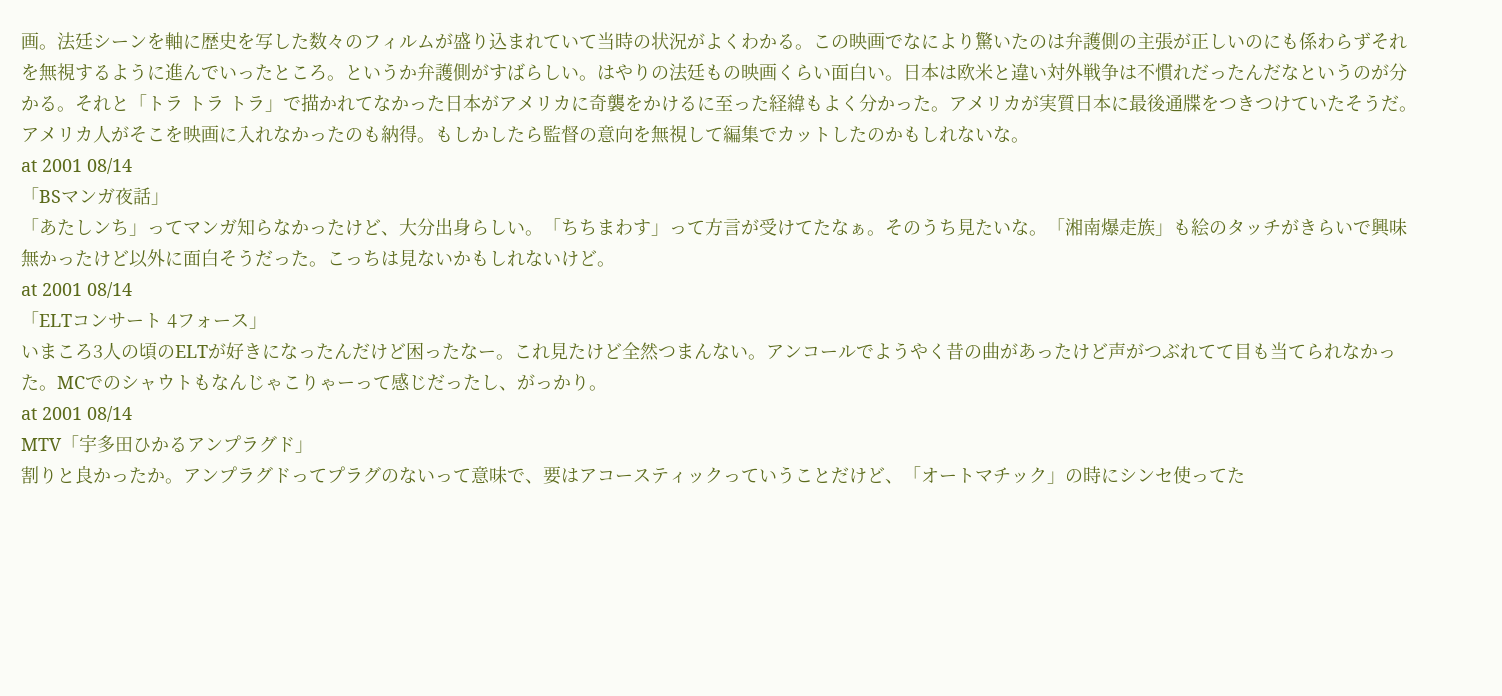画。法廷シーンを軸に歴史を写した数々のフィルムが盛り込まれていて当時の状況がよくわかる。この映画でなにより驚いたのは弁護側の主張が正しいのにも係わらずそれを無視するように進んでいったところ。というか弁護側がすばらしい。はやりの法廷もの映画くらい面白い。日本は欧米と違い対外戦争は不慣れだったんだなというのが分かる。それと「トラ トラ トラ」で描かれてなかった日本がアメリカに奇襲をかけるに至った経緯もよく分かった。アメリカが実質日本に最後通牒をつきつけていたそうだ。アメリカ人がそこを映画に入れなかったのも納得。もしかしたら監督の意向を無視して編集でカットしたのかもしれないな。
at 2001 08/14
「BSマンガ夜話」
「あたしンち」ってマンガ知らなかったけど、大分出身らしい。「ちちまわす」って方言が受けてたなぁ。そのうち見たいな。「湘南爆走族」も絵のタッチがきらいで興味無かったけど以外に面白そうだった。こっちは見ないかもしれないけど。
at 2001 08/14
「ELTコンサート 4フォース」
いまころ3人の頃のELTが好きになったんだけど困ったなー。これ見たけど全然つまんない。アンコールでようやく昔の曲があったけど声がつぶれてて目も当てられなかった。MCでのシャウトもなんじゃこりゃーって感じだったし、がっかり。
at 2001 08/14
MTV「宇多田ひかるアンプラグド」
割りと良かったか。アンプラグドってプラグのないって意味で、要はアコースティックっていうことだけど、「オートマチック」の時にシンセ使ってた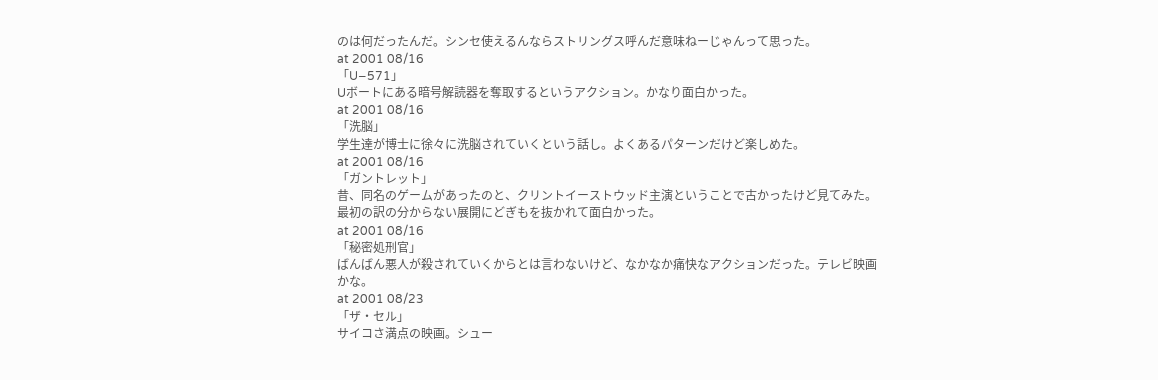のは何だったんだ。シンセ使えるんならストリングス呼んだ意味ねーじゃんって思った。
at 2001 08/16
「U−571」
Uボートにある暗号解読器を奪取するというアクション。かなり面白かった。
at 2001 08/16
「洗脳」
学生達が博士に徐々に洗脳されていくという話し。よくあるパターンだけど楽しめた。
at 2001 08/16
「ガントレット」
昔、同名のゲームがあったのと、クリントイーストウッド主演ということで古かったけど見てみた。最初の訳の分からない展開にどぎもを抜かれて面白かった。
at 2001 08/16
「秘密処刑官」
ばんばん悪人が殺されていくからとは言わないけど、なかなか痛快なアクションだった。テレビ映画かな。
at 2001 08/23
「ザ・セル」
サイコさ満点の映画。シュー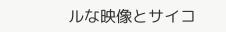ルな映像とサイコ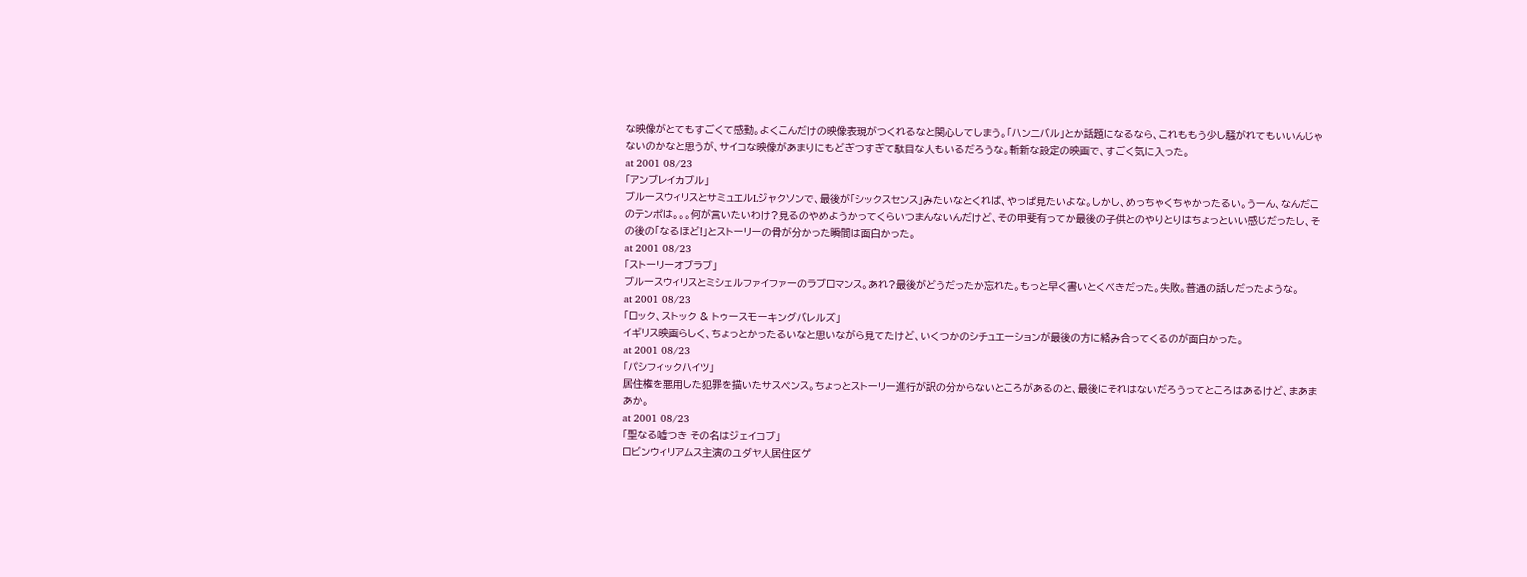な映像がとてもすごくて感動。よくこんだけの映像表現がつくれるなと関心してしまう。「ハンニバル」とか話題になるなら、これももう少し騒がれてもいいんじゃないのかなと思うが、サイコな映像があまりにもどぎつすぎて駄目な人もいるだろうな。斬新な設定の映画で、すごく気に入った。
at 2001 08/23
「アンブレイカブル」
ブルースウィリスとサミュエルLジャクソンで、最後が「シックスセンス」みたいなとくれば、やっぱ見たいよな。しかし、めっちゃくちゃかったるい。うーん、なんだこのテンポは。。。何が言いたいわけ?見るのやめようかってくらいつまんないんだけど、その甲斐有ってか最後の子供とのやりとりはちょっといい感じだったし、その後の「なるほど!」とストーリーの骨が分かった瞬間は面白かった。
at 2001 08/23
「ストーリーオブラブ」
ブルースウィリスとミシェルファイファーのラブロマンス。あれ?最後がどうだったか忘れた。もっと早く書いとくべきだった。失敗。普通の話しだったような。
at 2001 08/23
「ロック、ストック & トゥースモーキングバレルズ」
イギリス映画らしく、ちょっとかったるいなと思いながら見てたけど、いくつかのシチュエーションが最後の方に絡み合ってくるのが面白かった。
at 2001 08/23
「パシフィックハイツ」
居住権を悪用した犯罪を描いたサスペンス。ちょっとストーリー進行が訳の分からないところがあるのと、最後にそれはないだろうってところはあるけど、まあまあか。
at 2001 08/23
「聖なる嘘つき その名はジェイコブ」
ロビンウィリアムス主演のユダヤ人居住区ゲ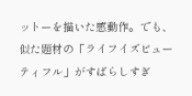ットーを描いた感動作。でも、似た題材の「ライフイズビューティフル」がすばらしすぎ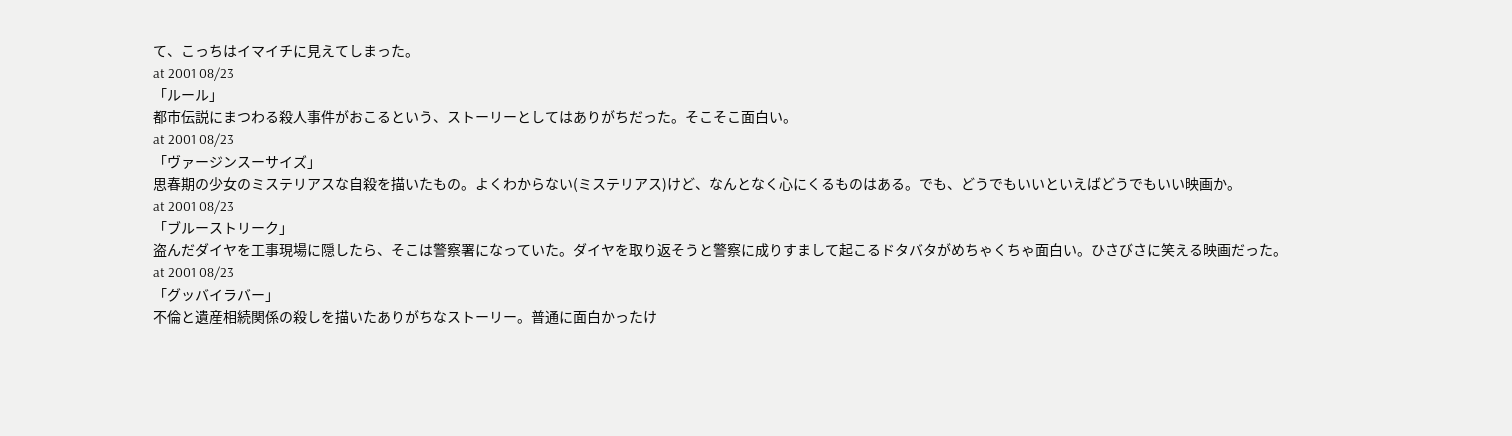て、こっちはイマイチに見えてしまった。
at 2001 08/23
「ルール」
都市伝説にまつわる殺人事件がおこるという、ストーリーとしてはありがちだった。そこそこ面白い。
at 2001 08/23
「ヴァージンスーサイズ」
思春期の少女のミステリアスな自殺を描いたもの。よくわからない(ミステリアス)けど、なんとなく心にくるものはある。でも、どうでもいいといえばどうでもいい映画か。
at 2001 08/23
「ブルーストリーク」
盗んだダイヤを工事現場に隠したら、そこは警察署になっていた。ダイヤを取り返そうと警察に成りすまして起こるドタバタがめちゃくちゃ面白い。ひさびさに笑える映画だった。
at 2001 08/23
「グッバイラバー」
不倫と遺産相続関係の殺しを描いたありがちなストーリー。普通に面白かったけ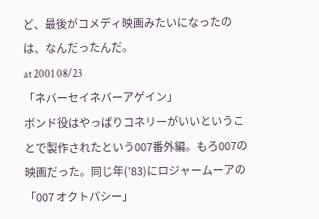ど、最後がコメディ映画みたいになったのは、なんだったんだ。
at 2001 08/23
「ネバーセイネバーアゲイン」
ボンド役はやっぱりコネリーがいいということで製作されたという007番外編。もろ007の映画だった。同じ年(’83)にロジャームーアの「007 オクトパシー」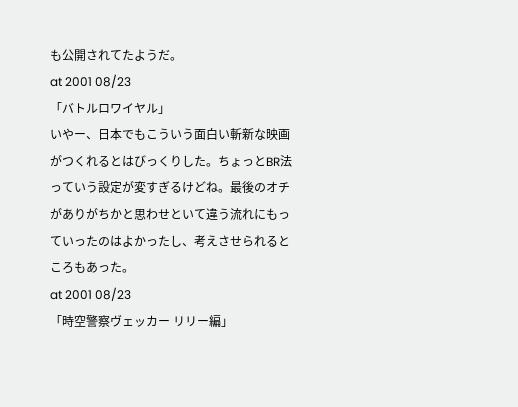も公開されてたようだ。
at 2001 08/23
「バトルロワイヤル」
いやー、日本でもこういう面白い斬新な映画がつくれるとはびっくりした。ちょっとBR法っていう設定が変すぎるけどね。最後のオチがありがちかと思わせといて違う流れにもっていったのはよかったし、考えさせられるところもあった。
at 2001 08/23
「時空警察ヴェッカー リリー編」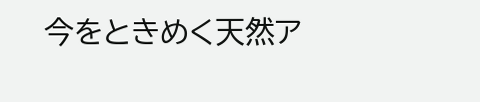今をときめく天然ア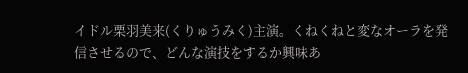イドル栗羽美来(くりゅうみく)主演。くねくねと変なオーラを発信させるので、どんな演技をするか興味あ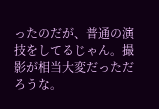ったのだが、普通の演技をしてるじゃん。撮影が相当大変だっただろうな。